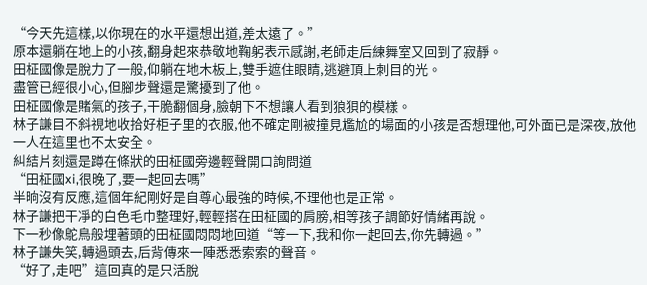“今天先這樣,以你現在的水平還想出道,差太遠了。”
原本還躺在地上的小孩,翻身起來恭敬地鞠躬表示感謝,老師走后練舞室又回到了寂靜。
田柾國像是脫力了一般,仰躺在地木板上,雙手遮住眼睛,逃避頂上刺目的光。
盡管已經很小心,但腳步聲還是驚擾到了他。
田柾國像是賭氣的孩子,干脆翻個身,臉朝下不想讓人看到狼狽的模樣。
林子謙目不斜視地收拾好柜子里的衣服,他不確定剛被撞見尷尬的場面的小孩是否想理他,可外面已是深夜,放他一人在這里也不太安全。
糾結片刻還是蹲在條狀的田柾國旁邊輕聲開口詢問道
“田柾國xi,很晚了,要一起回去嗎”
半晌沒有反應,這個年紀剛好是自尊心最強的時候,不理他也是正常。
林子謙把干凈的白色毛巾整理好,輕輕搭在田柾國的肩膀,相等孩子調節好情緒再說。
下一秒像鴕鳥般埋著頭的田柾國悶悶地回道“等一下,我和你一起回去,你先轉過。”
林子謙失笑,轉過頭去,后背傳來一陣悉悉索索的聲音。
“好了,走吧”這回真的是只活脫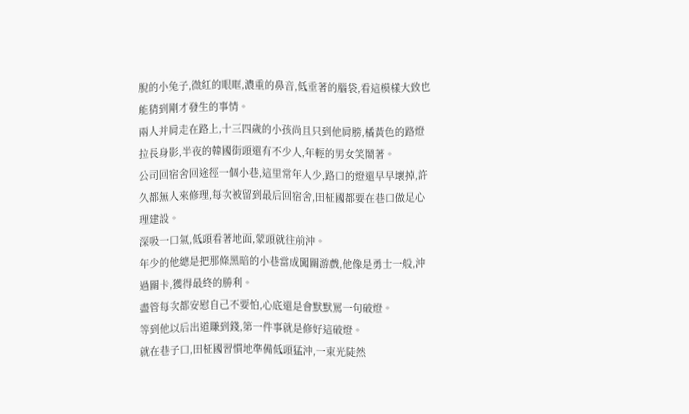脫的小兔子,微紅的眼眶,濃重的鼻音,低垂著的腦袋,看這模樣大致也能猜到剛才發生的事情。
兩人并肩走在路上,十三四歲的小孩尚且只到他肩膀,橘黃色的路燈拉長身影,半夜的韓國街頭還有不少人,年輕的男女笑鬧著。
公司回宿舍回途徑一個小巷,這里常年人少,路口的燈還早早壞掉,許久都無人來修理,每次被留到最后回宿舍,田柾國都要在巷口做足心理建設。
深吸一口氣,低頭看著地面,蒙頭就往前沖。
年少的他總是把那條黑暗的小巷當成闖關游戲,他像是勇士一般,沖過關卡,獲得最終的勝利。
盡管每次都安慰自己不要怕,心底還是會默默罵一句破燈。
等到他以后出道賺到錢,第一件事就是修好這破燈。
就在巷子口,田柾國習慣地準備低頭猛沖,一束光陡然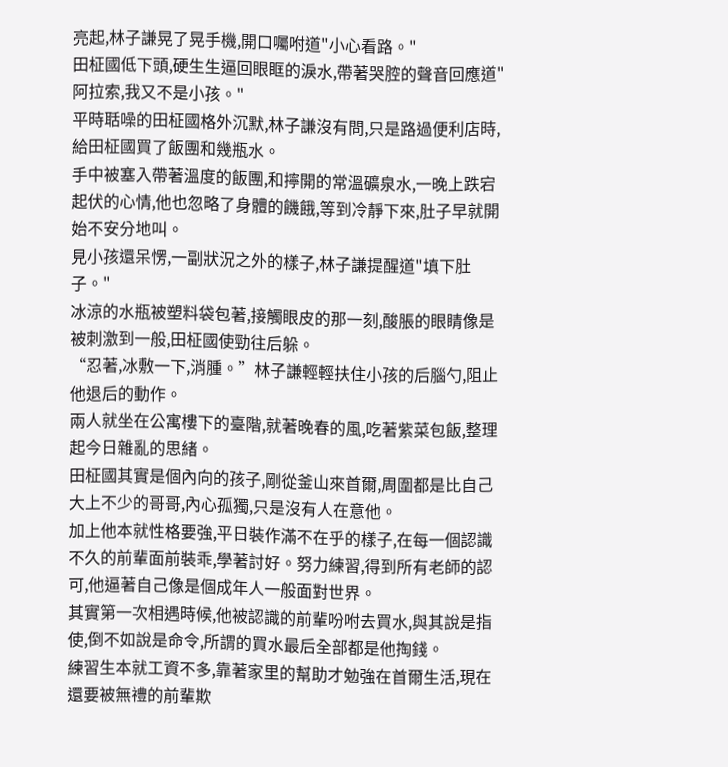亮起,林子謙晃了晃手機,開口囑咐道"小心看路。"
田柾國低下頭,硬生生逼回眼眶的淚水,帶著哭腔的聲音回應道"阿拉索,我又不是小孩。"
平時聒噪的田柾國格外沉默,林子謙沒有問,只是路過便利店時,給田柾國買了飯團和幾瓶水。
手中被塞入帶著溫度的飯團,和擰開的常溫礦泉水,一晚上跌宕起伏的心情,他也忽略了身體的饑餓,等到冷靜下來,肚子早就開始不安分地叫。
見小孩還呆愣,一副狀況之外的樣子,林子謙提醒道"填下肚子。"
冰涼的水瓶被塑料袋包著,接觸眼皮的那一刻,酸脹的眼睛像是被刺激到一般,田柾國使勁往后躲。
“忍著,冰敷一下,消腫。”林子謙輕輕扶住小孩的后腦勺,阻止他退后的動作。
兩人就坐在公寓樓下的臺階,就著晚春的風,吃著紫菜包飯,整理起今日雜亂的思緒。
田柾國其實是個內向的孩子,剛從釜山來首爾,周圍都是比自己大上不少的哥哥,內心孤獨,只是沒有人在意他。
加上他本就性格要強,平日裝作滿不在乎的樣子,在每一個認識不久的前輩面前裝乖,學著討好。努力練習,得到所有老師的認可,他逼著自己像是個成年人一般面對世界。
其實第一次相遇時候,他被認識的前輩吩咐去買水,與其說是指使,倒不如說是命令,所謂的買水最后全部都是他掏錢。
練習生本就工資不多,靠著家里的幫助才勉強在首爾生活,現在還要被無禮的前輩欺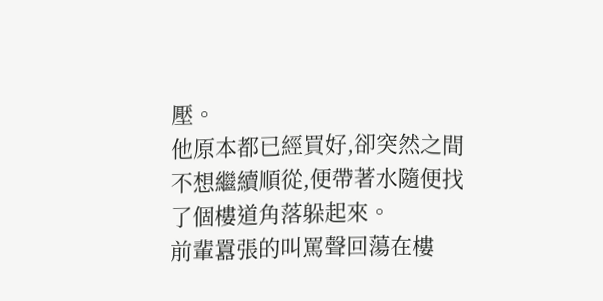壓。
他原本都已經買好,卻突然之間不想繼續順從,便帶著水隨便找了個樓道角落躲起來。
前輩囂張的叫罵聲回蕩在樓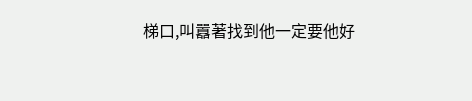梯口,叫囂著找到他一定要他好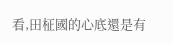看,田柾國的心底還是有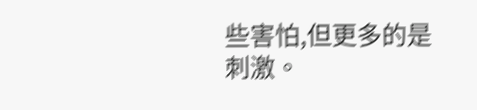些害怕,但更多的是刺激。